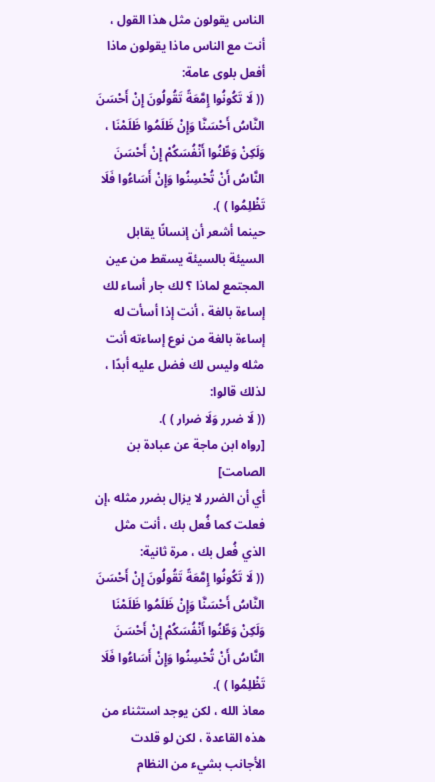الناس يقولون مثل هذا القول ، أنت مع الناس ماذا يقولون ماذا أفعل بلوى عامة:
(( لَا تَكُونُوا إِمَّعَةً تَقُولُونَ إِنْ أَحْسَنَ النَّاسُ أَحْسَنَّا وَإِنْ ظَلَمُوا ظَلَمْنَا ، وَلَكِنْ وَطِّنُوا أَنْفُسَكُمْ إِنْ أَحْسَنَ النَّاسُ أَنْ تُحْسِنُوا وَإِنْ أَسَاءُوا فَلَا تَظْلِمُوا ) ).
حينما أشعر أن إنسانًا يقابل السيئة بالسيئة يسقط من عين المجتمع لماذا ؟ لك جار أساء لك إساءة بالغة ، أنت إذا أسأت له إساءة بالغة من نوع إساءته أنت مثله وليس لك فضل عليه أبدًا ، لذلك قالوا:
(( لَا ضرر وَلَا ضرار ) ).
[رواه ابن ماجة عن عبادة بن الصامت]
أي أن الضرر لا يزال بضرر مثله ،إن فعلت كما فُعل بك ، أنت مثل الذي فُعل بك ، مرة ثانية:
(( لَا تَكُونُوا إِمَّعَةً تَقُولُونَ إِنْ أَحْسَنَ النَّاسُ أَحْسَنَّا وَإِنْ ظَلَمُوا ظَلَمْنَا وَلَكِنْ وَطِّنُوا أَنْفُسَكُمْ إِنْ أَحْسَنَ النَّاسُ أَنْ تُحْسِنُوا وَإِنْ أَسَاءُوا فَلَا تَظْلِمُوا ) ).
معاذ الله ، لكن يوجد استثناء من هذه القاعدة ، لكن لو قلدت الأجانب بشيء من النظام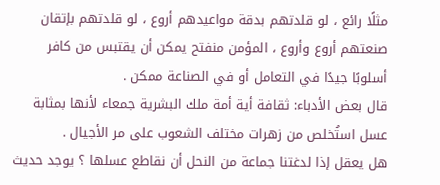مثلًا رائع ، لو قلدتهم بدقة مواعيدهم أروع ، لو قلدتهم بإتقان صنعتهم أروع وأروع ، المؤمن منفتح يمكن أن يقتبس من كافر أسلوبًا جيدًا في التعامل أو في الصناعة ممكن .
قال بعض الأدباء: ثقافة أية أمة ملك البشرية جمعاء لأنها بمثابة عسل استُخلص من زهرات مختلف الشعوب على مر الأجيال .
هل يعقل إذا لدغتنا جماعة من النحل أن نقاطع عسلها ؟ يوجد حديث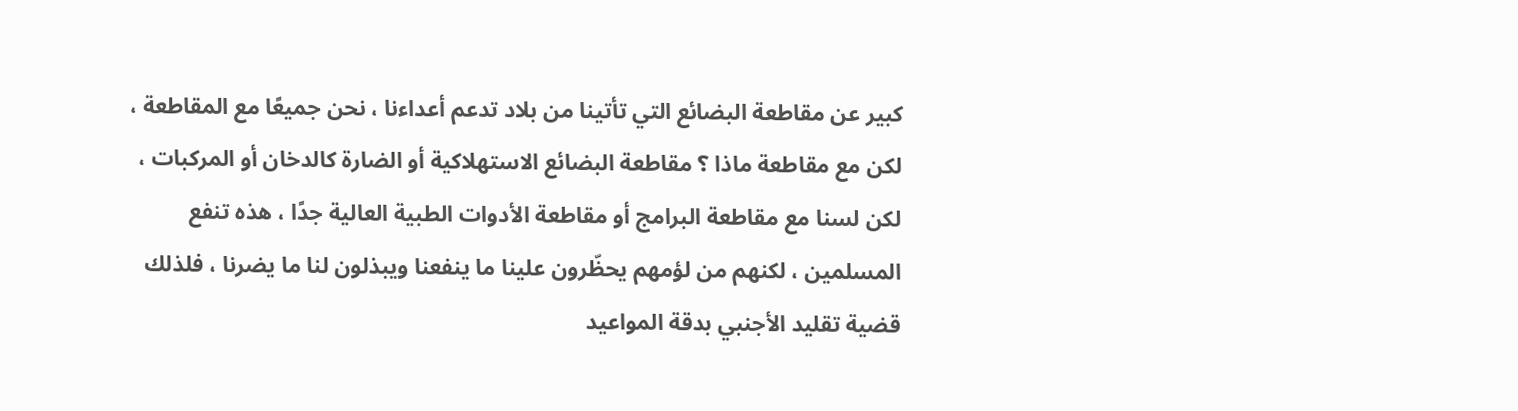كبير عن مقاطعة البضائع التي تأتينا من بلاد تدعم أعداءنا ، نحن جميعًا مع المقاطعة ، لكن مع مقاطعة ماذا ؟ مقاطعة البضائع الاستهلاكية أو الضارة كالدخان أو المركبات ، لكن لسنا مع مقاطعة البرامج أو مقاطعة الأدوات الطبية العالية جدًا ، هذه تنفع المسلمين ، لكنهم من لؤمهم يحظّرون علينا ما ينفعنا ويبذلون لنا ما يضرنا ، فلذلك قضية تقليد الأجنبي بدقة المواعيد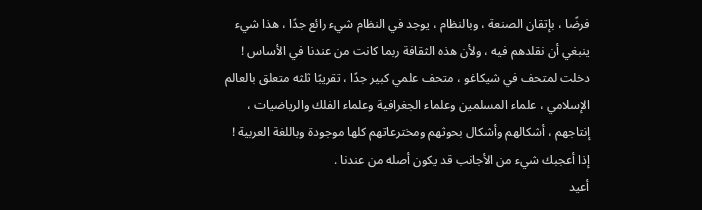فرضًا ، بإتقان الصنعة ، وبالنظام ، يوجد في النظام شيء رائع جدًا ، هذا شيء ينبغي أن نقلدهم فيه ، ولأن هذه الثقافة ربما كانت من عندنا في الأساس !
دخلت لمتحف في شيكاغو ، متحف علمي كبير جدًا ، تقريبًا ثلثه متعلق بالعالم الإسلامي ، علماء المسلمين وعلماء الجغرافية وعلماء الفلك والرياضيات ، إنتاجهم ، أشكالهم وأشكال بحوثهم ومخترعاتهم كلها موجودة وباللغة العربية ! إذا أعجبك شيء من الأجانب قد يكون أصله من عندنا .
أعيد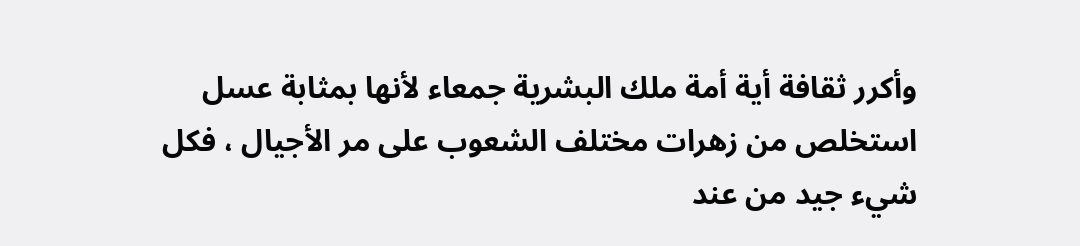وأكرر ثقافة أية أمة ملك البشرية جمعاء لأنها بمثابة عسل استخلص من زهرات مختلف الشعوب على مر الأجيال ، فكل شيء جيد من عند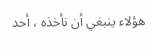هؤلاء ينبغي أن نأخذه ، أحد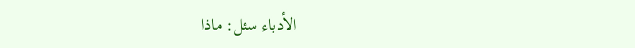الأدباء سئل: ماذا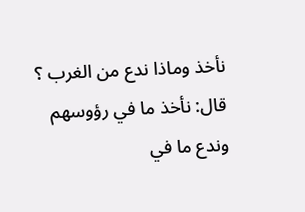نأخذ وماذا ندع من الغرب ؟ قال: نأخذ ما في رؤوسهم وندع ما في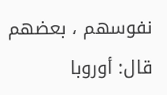نفوسهم ، بعضهم قال: أوروبا